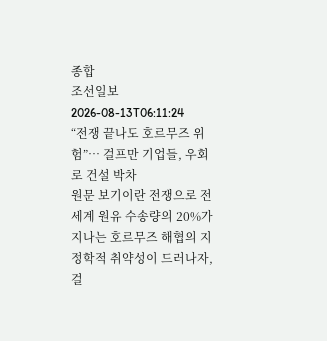종합
조선일보
2026-08-13T06:11:24
“전쟁 끝나도 호르무즈 위험”… 걸프만 기업들, 우회로 건설 박차
원문 보기이란 전쟁으로 전 세계 원유 수송량의 20%가 지나는 호르무즈 해협의 지정학적 취약성이 드러나자, 걸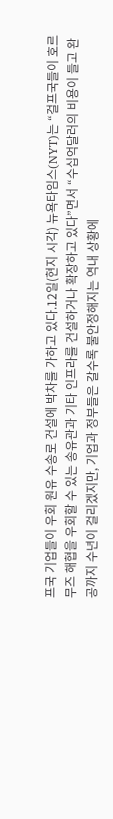프국 기업들이 우회 원유 수송로 건설에 박차를 가하고 있다.12일(현지 시각) 뉴욕타임스(NYT)는 “걸프국들이 호르무즈 해협을 우회할 수 있는 송유관과 기타 인프라를 건설하거나 확장하고 있다”면서 “수십억달러의 비용이 들고 완공까지 수년이 걸리겠지만, 기업과 정부들은 갈수록 불안정해지는 역내 상황에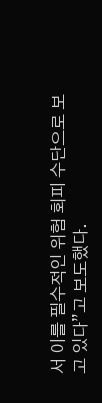서 이를 필수적인 위험 회피 수단으로 보고 있다”고 보도했다.